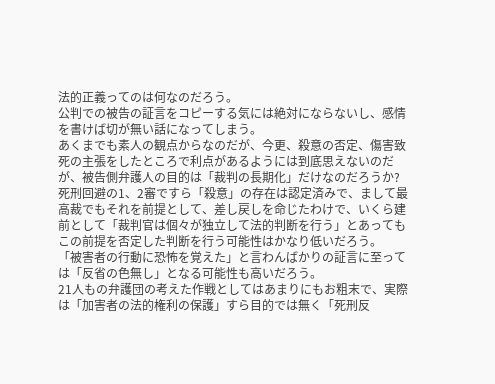法的正義ってのは何なのだろう。
公判での被告の証言をコピーする気には絶対にならないし、感情を書けば切が無い話になってしまう。
あくまでも素人の観点からなのだが、今更、殺意の否定、傷害致死の主張をしたところで利点があるようには到底思えないのだが、被告側弁護人の目的は「裁判の長期化」だけなのだろうか?
死刑回避の1、2審ですら「殺意」の存在は認定済みで、まして最高裁でもそれを前提として、差し戻しを命じたわけで、いくら建前として「裁判官は個々が独立して法的判断を行う」とあってもこの前提を否定した判断を行う可能性はかなり低いだろう。
「被害者の行動に恐怖を覚えた」と言わんばかりの証言に至っては「反省の色無し」となる可能性も高いだろう。
21人もの弁護団の考えた作戦としてはあまりにもお粗末で、実際は「加害者の法的権利の保護」すら目的では無く「死刑反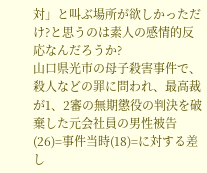対」と叫ぶ場所が欲しかっただけ?と思うのは素人の感情的反応なんだろうか?
山口県光市の母子殺害事件で、殺人などの罪に問われ、最高裁が1、2審の無期懲役の判決を破棄した元会社員の男性被告(26)=事件当時(18)=に対する差し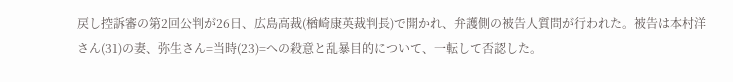戻し控訴審の第2回公判が26日、広島高裁(楢崎康英裁判長)で開かれ、弁護側の被告人質問が行われた。被告は本村洋さん(31)の妻、弥生さん=当時(23)=への殺意と乱暴目的について、一転して否認した。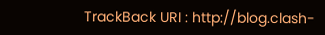TrackBack URI : http://blog.clash-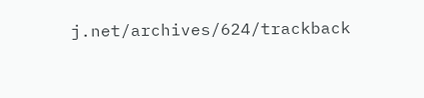j.net/archives/624/trackback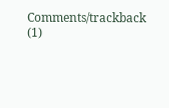Comments/trackback (1)